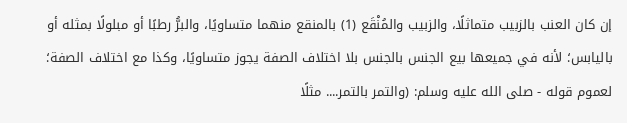إن كان العنب بالزبيب متماثلًا، والزبيب والمُنْقَع (1) بالمنقع منهما متساويًا، والبرُّ رطبًا أو مبلولًا بمثله أو باليابس؛ لأنه في جميعها بيع الجنس بالجنس بلا اختلاف الصفة يجوز متساويًا، وكذا مع اختلاف الصفة؛ لعموم قوله - صلى الله عليه وسلم: (والتمر بالتمر.... مثلًا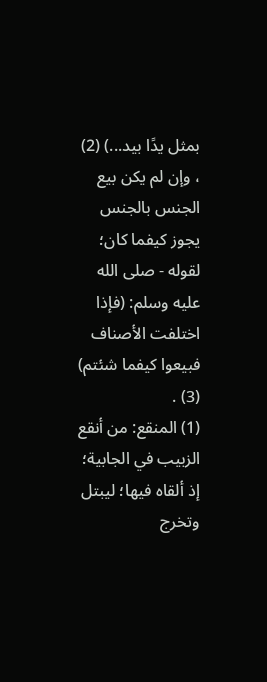بمثل يدًا بيد...) (2) ، وإن لم يكن بيع الجنس بالجنس يجوز كيفما كان؛ لقوله - صلى الله عليه وسلم: (فإذا اختلفت الأصناف فبيعوا كيفما شئتم) (3) .
(1) المنقع: من أنقع الزبيب في الجابية؛ إذ ألقاه فيها؛ ليبتل وتخرج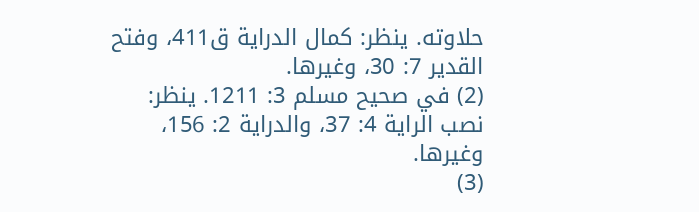حلاوته. ينظر: كمال الدراية ق411، وفتح القدير 7: 30، وغيرها.
(2) في صحيح مسلم 3: 1211. ينظر: نصب الراية 4: 37، والدراية 2: 156، وغيرها.
(3)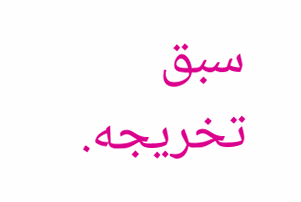سبق تخريجه.